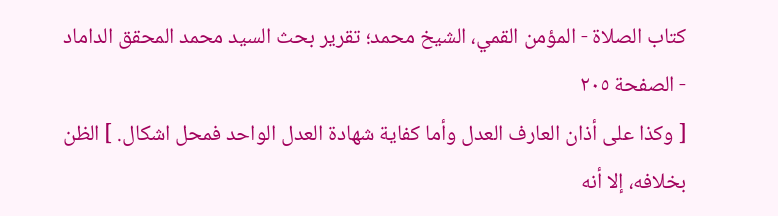كتاب الصلاة - المؤمن القمي، الشيخ محمد؛ تقرير بحث السيد محمد المحقق الداماد - الصفحة ٢٠٥
[ وكذا على أذان العارف العدل وأما كفاية شهادة العدل الواحد فمحل اشكال. ] الظن بخلافه، إلا أنه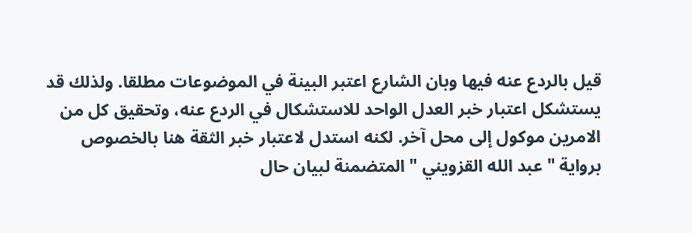قيل بالردع عنه فيها وبان الشارع اعتبر البينة في الموضوعات مطلقا. ولذلك قد يستشكل اعتبار خبر العدل الواحد للاستشكال في الردع عنه، وتحقيق كل من الامرين موكول إلى محل آخر. لكنه استدل لاعتبار خبر الثقة هنا بالخصوص برواية " عبد الله القزويني " المتضمنة لبيان حال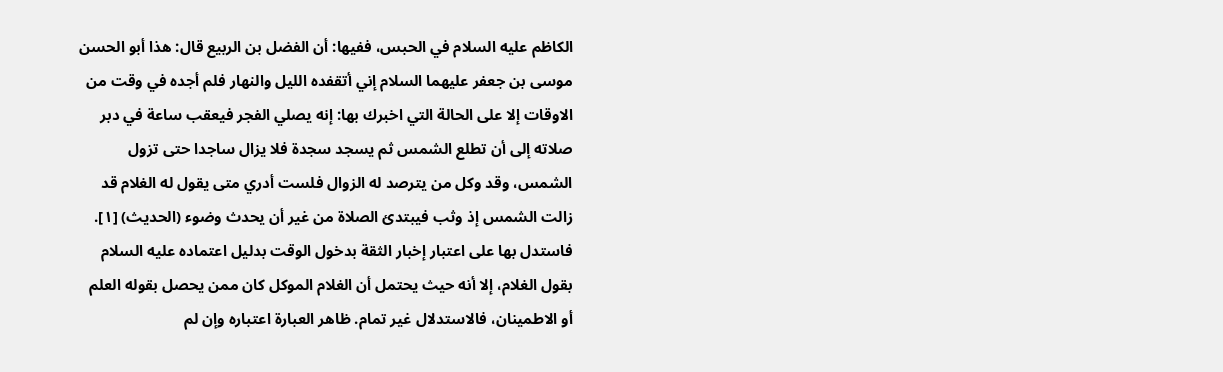الكاظم عليه السلام في الحبس، ففيها: أن الفضل بن الربيع قال: هذا أبو الحسن موسى بن جعفر عليهما السلام إني أتقفده الليل والنهار فلم أجده في وقت من الاوقات إلا على الحالة التي اخبرك بها: إنه يصلي الفجر فيعقب ساعة في دبر صلاته إلى أن تطلع الشمس ثم يسجد سجدة فلا يزال ساجدا حتى تزول الشمس، وقد وكل من يترصد له الزوال فلست أدري متى يقول له الغلام قد زالت الشمس إذ وثب فيبتدئ الصلاة من غير أن يحدث وضوء (الحديث) [١]. فاستدل بها على اعتبار إخبار الثقة بدخول الوقت بدليل اعتماده عليه السلام بقول الغلام، إلا أنه حيث يحتمل أن الغلام الموكل كان ممن يحصل بقوله العلم أو الاطمينان، فالاستدلال غير تمام. ظاهر العبارة اعتباره وإن لم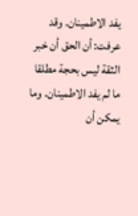يفد الاطمينان. وقد عرفت: أن الحق أن خبر الثقة ليس بحجة مطلقا ما لم يفد الاطمينان. وما يمكن أن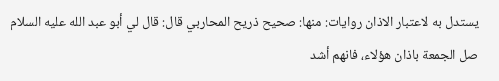يستدل به لاعتبار الاذان روايات: منها: صحيح ذريح المحاربي قال: قال لي أبو عبد الله عليه السلام صل الجمعة باذان هؤلاء، فانهم أشد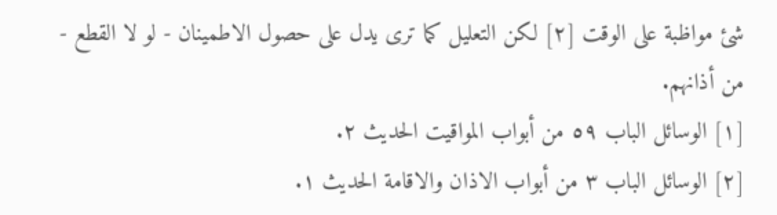شئ مواظبة على الوقت [٢] لكن التعليل كما ترى يدل على حصول الاطمينان - لو لا القطع - من أذانهم.
[١] الوسائل الباب ٥٩ من أبواب المواقيت الحديث ٢.
[٢] الوسائل الباب ٣ من أبواب الاذان والاقامة الحديث ١.